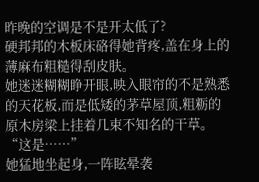昨晚的空调是不是开太低了?
硬邦邦的木板床硌得她背疼,盖在身上的薄麻布粗糙得刮皮肤。
她迷迷糊糊睁开眼,映入眼帘的不是熟悉的天花板,而是低矮的茅草屋顶,粗粝的原木房梁上挂着几束不知名的干草。
“这是……”
她猛地坐起身,一阵眩晕袭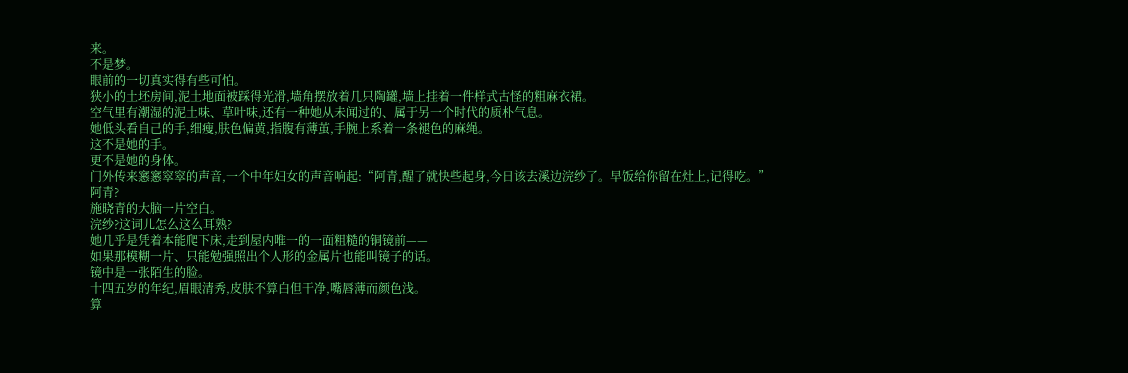来。
不是梦。
眼前的一切真实得有些可怕。
狭小的土坯房间,泥土地面被踩得光滑,墙角摆放着几只陶罐,墙上挂着一件样式古怪的粗麻衣裙。
空气里有潮湿的泥土味、草叶味,还有一种她从未闻过的、属于另一个时代的质朴气息。
她低头看自己的手,细瘦,肤色偏黄,指腹有薄茧,手腕上系着一条褪色的麻绳。
这不是她的手。
更不是她的身体。
门外传来窸窸窣窣的声音,一个中年妇女的声音响起:“阿青,醒了就快些起身,今日该去溪边浣纱了。早饭给你留在灶上,记得吃。”
阿青?
施晓青的大脑一片空白。
浣纱?这词儿怎么这么耳熟?
她几乎是凭着本能爬下床,走到屋内唯一的一面粗糙的铜镜前——
如果那模糊一片、只能勉强照出个人形的金属片也能叫镜子的话。
镜中是一张陌生的脸。
十四五岁的年纪,眉眼清秀,皮肤不算白但干净,嘴唇薄而颜色浅。
算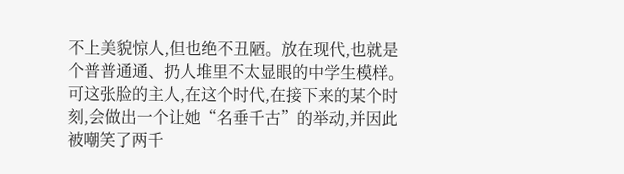不上美貌惊人,但也绝不丑陋。放在现代,也就是个普普通通、扔人堆里不太显眼的中学生模样。
可这张脸的主人,在这个时代,在接下来的某个时刻,会做出一个让她“名垂千古”的举动,并因此被嘲笑了两千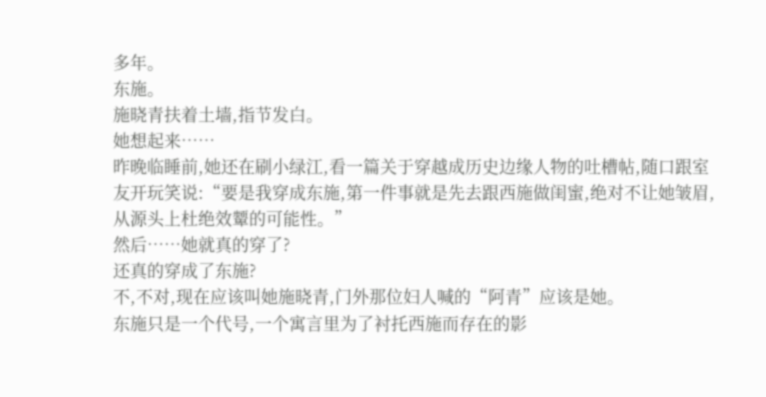多年。
东施。
施晓青扶着土墙,指节发白。
她想起来……
昨晚临睡前,她还在刷小绿江,看一篇关于穿越成历史边缘人物的吐槽帖,随口跟室友开玩笑说:“要是我穿成东施,第一件事就是先去跟西施做闺蜜,绝对不让她皱眉,从源头上杜绝效颦的可能性。”
然后……她就真的穿了?
还真的穿成了东施?
不,不对,现在应该叫她施晓青,门外那位妇人喊的“阿青”应该是她。
东施只是一个代号,一个寓言里为了衬托西施而存在的影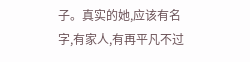子。真实的她,应该有名字,有家人,有再平凡不过